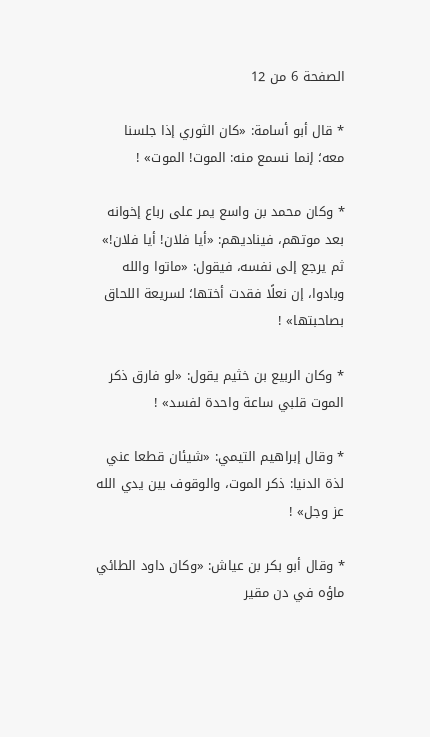الصفحة 6 من 12

* قال أبو أسامة: «كان الثوري إذا جلسنا معه؛ إنما نسمع منه: الموت! الموت» !

* وكان محمد بن واسع يمر على رباع إخوانه بعد موتهم، فيناديهم: «أيا فلان! أيا فلان!» ثم يرجع إلى نفسه، فيقول: «ماتوا والله وبادوا، إن نعلًا فقدت أختها؛ لسريعة اللحاق بصاحبتها» !

* وكان الربيع بن خثيم يقول: «لو فارق ذكر الموت قلبي ساعة واحدة لفسد» !

* وقال إبراهيم التيمي: «شيئان قطعا عني لذة الدنيا: ذكر الموت، والوقوف بين يدي الله عز وجل» !

* وقال أبو بكر بن عياش: «وكان داود الطائي ماؤه في دن مقير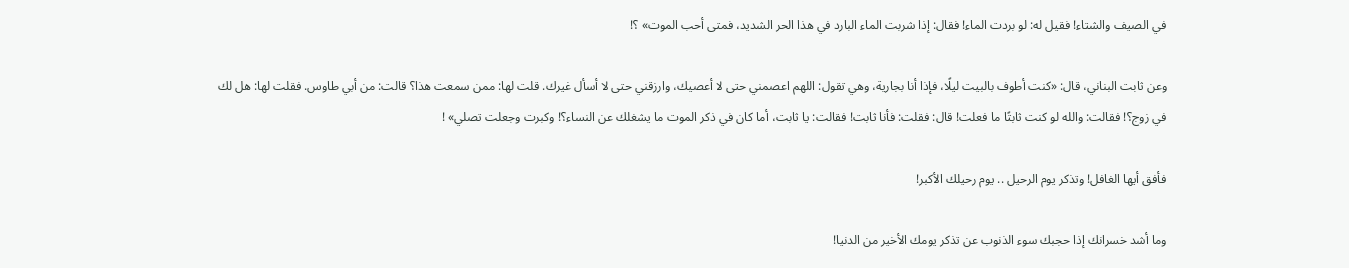في الصيف والشتاء! فقيل له: لو بردت الماء! فقال: إذا شربت الماء البارد في هذا الحر الشديد، فمتى أحب الموت» ؟!

وعن ثابت البناني، قال: «كنت أطوف بالبيت ليلًا، فإذا أنا بجارية، وهي تقول: اللهم اعصمني حتى لا أعصيك، وارزقني حتى لا أسأل غيرك. قلت لها: ممن سمعت هذا؟ قالت: من أبي طاوس. فقلت لها: هل لك في زوج؟! فقالت: والله لو كنت ثابتًا ما فعلت! قال: فقلت: فأنا ثابت! فقالت: يا ثابت، أما كان في ذكر الموت ما يشغلك عن النساء؟! وكبرت وجعلت تصلي» !

فأفق أيها الغافل! وتذكر يوم الرحيل .. يوم رحيلك الأكبر!

وما أشد خسرانك إذا حجبك سوء الذنوب عن تذكر يومك الأخير من الدنيا!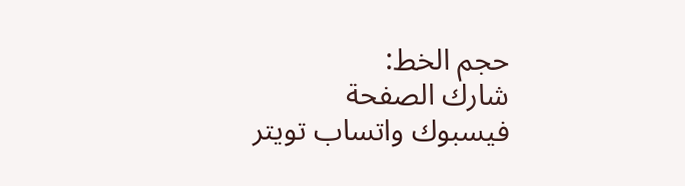حجم الخط:
شارك الصفحة
فيسبوك واتساب تويتر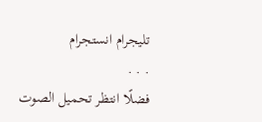تليجرام انستجرام
. . .
فضلًا انتظر تحميل الصوت